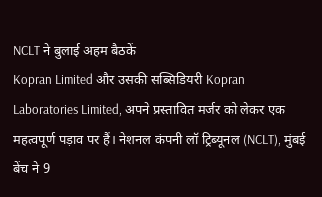NCLT ने बुलाई अहम बैठकें
Kopran Limited और उसकी सब्सिडियरी Kopran Laboratories Limited, अपने प्रस्तावित मर्जर को लेकर एक महत्वपूर्ण पड़ाव पर हैं। नेशनल कंपनी लॉ ट्रिब्यूनल (NCLT), मुंबई बेंच ने 9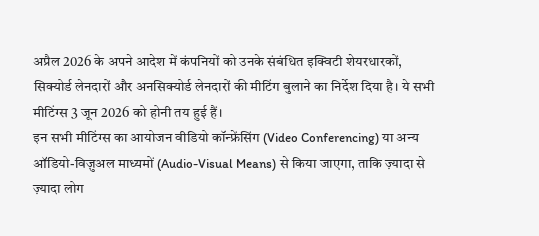अप्रैल 2026 के अपने आदेश में कंपनियों को उनके संबंधित इक्विटी शेयरधारकों, सिक्योर्ड लेनदारों और अनसिक्योर्ड लेनदारों की मीटिंग बुलाने का निर्देश दिया है। ये सभी मीटिंग्स 3 जून 2026 को होनी तय हुई हैं।
इन सभी मीटिंग्स का आयोजन वीडियो कॉन्फ्रेंसिंग (Video Conferencing) या अन्य ऑडियो-विज़ुअल माध्यमों (Audio-Visual Means) से किया जाएगा, ताकि ज़्यादा से ज़्यादा लोग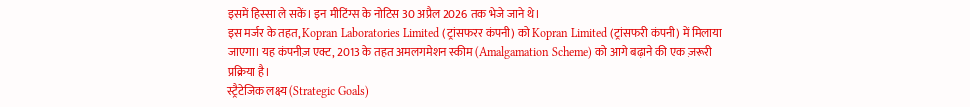इसमें हिस्सा ले सकें। इन मीटिंग्स के नोटिस 30 अप्रैल 2026 तक भेजे जाने थे।
इस मर्जर के तहत, Kopran Laboratories Limited (ट्रांसफरर कंपनी) को Kopran Limited (ट्रांसफरी कंपनी) में मिलाया जाएगा। यह कंपनीज़ एक्ट, 2013 के तहत अमलगमेशन स्कीम (Amalgamation Scheme) को आगे बढ़ाने की एक ज़रूरी प्रक्रिया है।
स्ट्रैटेजिक लक्ष्य (Strategic Goals)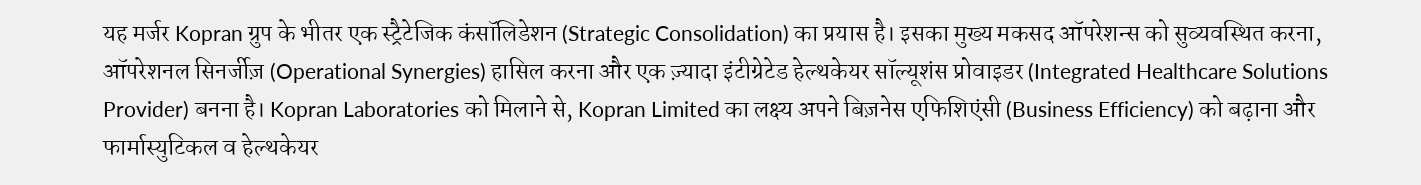यह मर्जर Kopran ग्रुप के भीतर एक स्ट्रैटेजिक कंसॉलिडेशन (Strategic Consolidation) का प्रयास है। इसका मुख्य मकसद ऑपरेशन्स को सुव्यवस्थित करना, ऑपरेशनल सिनर्जीज़ (Operational Synergies) हासिल करना और एक ज़्यादा इंटीग्रेटेड हेल्थकेयर सॉल्यूशंस प्रोवाइडर (Integrated Healthcare Solutions Provider) बनना है। Kopran Laboratories को मिलाने से, Kopran Limited का लक्ष्य अपने बिज़नेस एफिशिएंसी (Business Efficiency) को बढ़ाना और फार्मास्युटिकल व हेल्थकेयर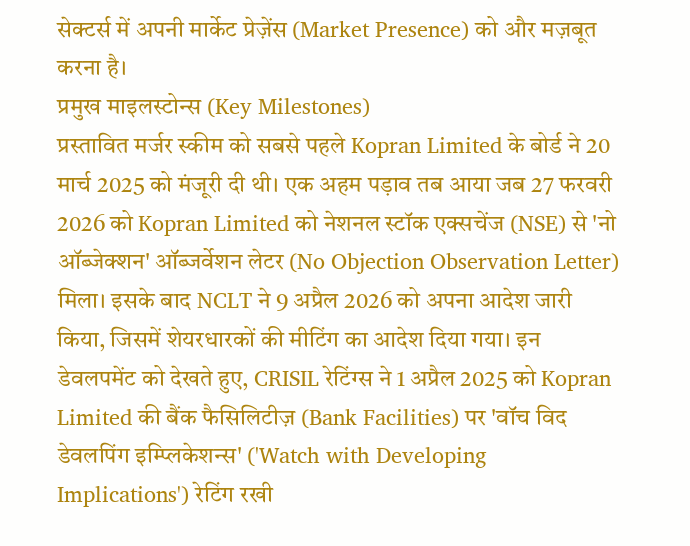सेक्टर्स में अपनी मार्केट प्रेज़ेंस (Market Presence) को और मज़बूत करना है।
प्रमुख माइलस्टोन्स (Key Milestones)
प्रस्तावित मर्जर स्कीम को सबसे पहले Kopran Limited के बोर्ड ने 20 मार्च 2025 को मंजूरी दी थी। एक अहम पड़ाव तब आया जब 27 फरवरी 2026 को Kopran Limited को नेशनल स्टॉक एक्सचेंज (NSE) से 'नो ऑब्जेक्शन' ऑब्जर्वेशन लेटर (No Objection Observation Letter) मिला। इसके बाद NCLT ने 9 अप्रैल 2026 को अपना आदेश जारी किया, जिसमें शेयरधारकों की मीटिंग का आदेश दिया गया। इन डेवलपमेंट को देखते हुए, CRISIL रेटिंग्स ने 1 अप्रैल 2025 को Kopran Limited की बैंक फैसिलिटीज़ (Bank Facilities) पर 'वॉच विद डेवलपिंग इम्प्लिकेशन्स' ('Watch with Developing Implications') रेटिंग रखी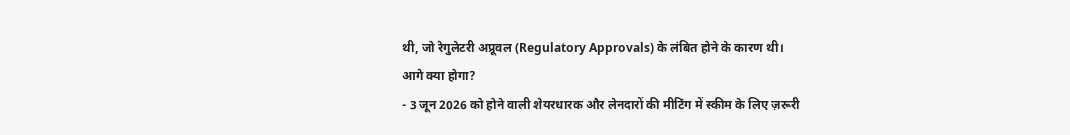थी, जो रेगुलेटरी अप्रूवल (Regulatory Approvals) के लंबित होने के कारण थी।
आगे क्या होगा?
- 3 जून 2026 को होने वाली शेयरधारक और लेनदारों की मीटिंग में स्कीम के लिए ज़रूरी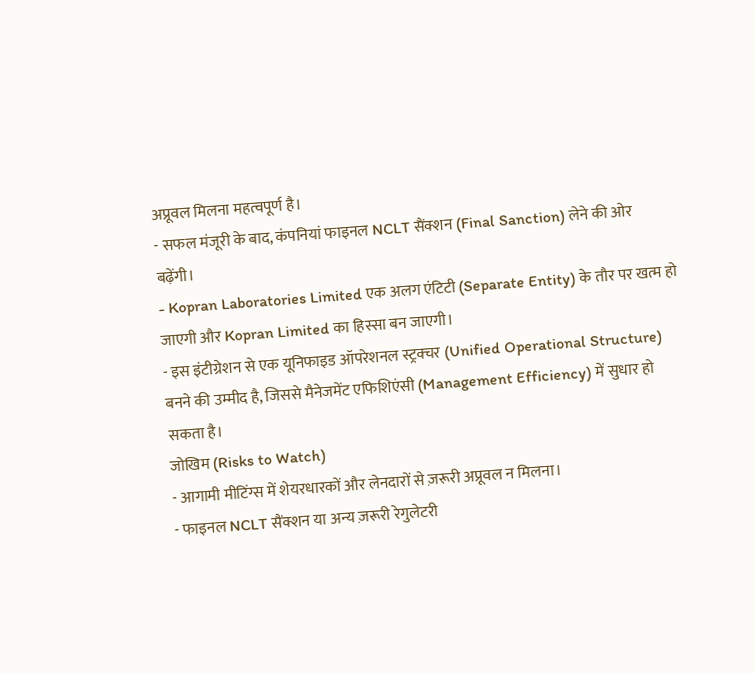अप्रूवल मिलना महत्वपूर्ण है।
- सफल मंजूरी के बाद, कंपनियां फाइनल NCLT सैंक्शन (Final Sanction) लेने की ओर बढ़ेंगी।
- Kopran Laboratories Limited एक अलग एंटिटी (Separate Entity) के तौर पर खत्म हो जाएगी और Kopran Limited का हिस्सा बन जाएगी।
- इस इंटीग्रेशन से एक यूनिफाइड ऑपरेशनल स्ट्रक्चर (Unified Operational Structure) बनने की उम्मीद है, जिससे मैनेजमेंट एफिशिएंसी (Management Efficiency) में सुधार हो सकता है।
जोखिम (Risks to Watch)
- आगामी मीटिंग्स में शेयरधारकों और लेनदारों से ज़रूरी अप्रूवल न मिलना।
- फाइनल NCLT सैंक्शन या अन्य ज़रूरी रेगुलेटरी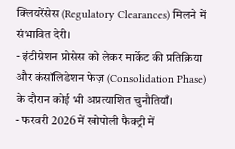क्लियरेंसेस (Regulatory Clearances) मिलने में संभावित देरी।
- इंटीग्रेशन प्रोसेस को लेकर मार्केट की प्रतिक्रिया और कंसॉलिडेशन फेज़ (Consolidation Phase) के दौरान कोई भी अप्रत्याशित चुनौतियाँ।
- फरवरी 2026 में खोपोली फैक्ट्री में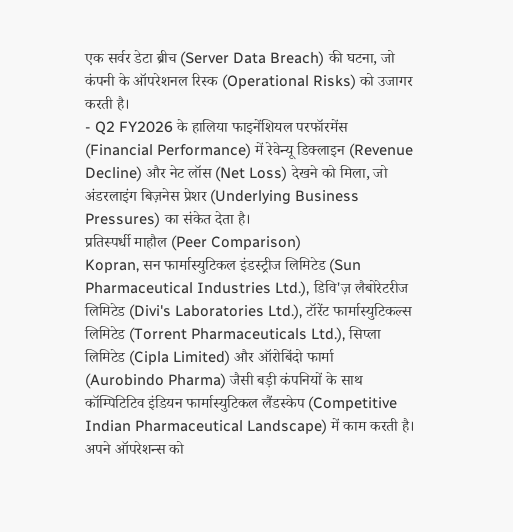एक सर्वर डेटा ब्रीच (Server Data Breach) की घटना, जो कंपनी के ऑपरेशनल रिस्क (Operational Risks) को उजागर करती है।
- Q2 FY2026 के हालिया फाइनेंशियल परफॉरमेंस (Financial Performance) में रेवेन्यू डिक्लाइन (Revenue Decline) और नेट लॉस (Net Loss) देखने को मिला, जो अंडरलाइंग बिज़नेस प्रेशर (Underlying Business Pressures) का संकेत देता है।
प्रतिस्पर्धी माहौल (Peer Comparison)
Kopran, सन फार्मास्युटिकल इंडस्ट्रीज लिमिटेड (Sun Pharmaceutical Industries Ltd.), डिवि'ज़ लैबोरेटरीज लिमिटेड (Divi's Laboratories Ltd.), टॉरेंट फार्मास्युटिकल्स लिमिटेड (Torrent Pharmaceuticals Ltd.), सिप्ला लिमिटेड (Cipla Limited) और ऑरोबिंदो फार्मा (Aurobindo Pharma) जैसी बड़ी कंपनियों के साथ कॉम्पिटिटिव इंडियन फार्मास्युटिकल लैंडस्केप (Competitive Indian Pharmaceutical Landscape) में काम करती है। अपने ऑपरेशन्स को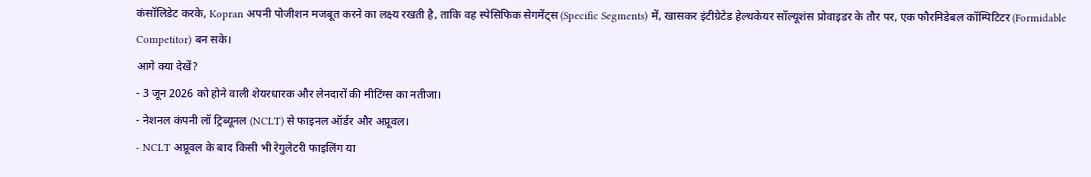कंसॉलिडेट करके, Kopran अपनी पोजीशन मजबूत करने का लक्ष्य रखती है, ताकि वह स्पेसिफिक सेगमेंट्स (Specific Segments) में, खासकर इंटीग्रेटेड हेल्थकेयर सॉल्यूशंस प्रोवाइडर के तौर पर, एक फौरमिडेबल कॉम्पिटिटर (Formidable Competitor) बन सके।
आगे क्या देखें?
- 3 जून 2026 को होने वाली शेयरधारक और लेनदारों की मीटिंग्स का नतीजा।
- नेशनल कंपनी लॉ ट्रिब्यूनल (NCLT) से फाइनल ऑर्डर और अप्रूवल।
- NCLT अप्रूवल के बाद किसी भी रेगुलेटरी फाइलिंग या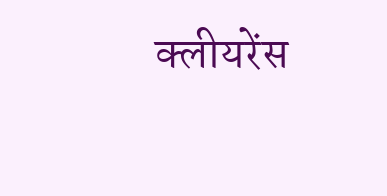क्लीयरेंस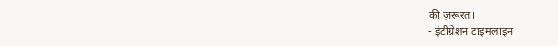की ज़रूरत।
- इंटीग्रेशन टाइमलाइन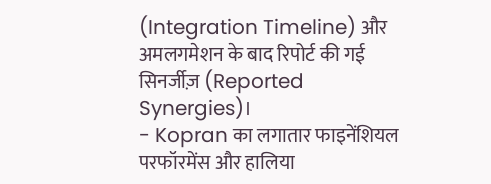(Integration Timeline) और अमलगमेशन के बाद रिपोर्ट की गई सिनर्जीज़ (Reported Synergies)।
- Kopran का लगातार फाइनेंशियल परफॉरमेंस और हालिया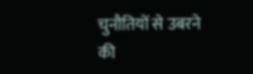चुनौतियों से उबरने की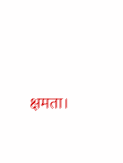क्षमता।